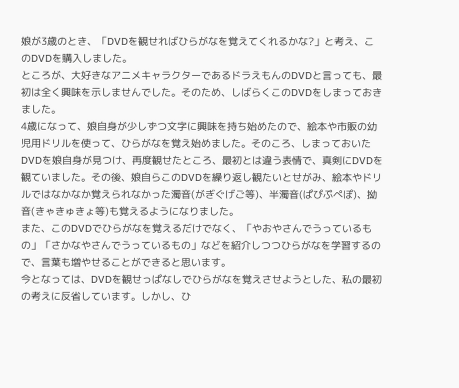娘が3歳のとき、「DVDを観せればひらがなを覚えてくれるかな?」と考え、このDVDを購入しました。
ところが、大好きなアニメキャラクターであるドラえもんのDVDと言っても、最初は全く興味を示しませんでした。そのため、しばらくこのDVDをしまっておきました。
4歳になって、娘自身が少しずつ文字に興味を持ち始めたので、絵本や市販の幼児用ドリルを使って、ひらがなを覚え始めました。そのころ、しまっておいたDVDを娘自身が見つけ、再度観せたところ、最初とは違う表情で、真剣にDVDを観ていました。その後、娘自らこのDVDを繰り返し観たいとせがみ、絵本やドリルではなかなか覚えられなかった濁音(がぎぐげご等)、半濁音(ぱぴぷぺぽ)、拗音(きゃきゅきょ等)も覚えるようになりました。
また、このDVDでひらがなを覚えるだけでなく、「やおやさんでうっているもの」「さかなやさんでうっているもの」などを紹介しつつひらがなを学習するので、言葉も増やせることができると思います。
今となっては、DVDを観せっぱなしでひらがなを覚えさせようとした、私の最初の考えに反省しています。しかし、ひ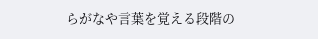らがなや言葉を覚える段階の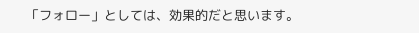「フォロー」としては、効果的だと思います。